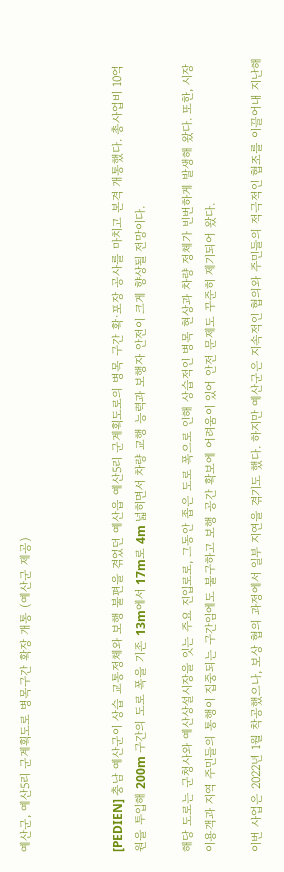예산군, 예산5리 군계획도로 병목구간 확장 개통 (예산군 제공)



[PEDIEN] 충남 예산군이 상습 교통정체와 보행 불편을 겪었던 예산읍 예산5리 군계획도로의 병목 구간 확·포장 공사를 마치고 본격 개통했다. 총사업비 10억원을 투입해 200m 구간의 도로 폭을 기존 13m에서 17m로 4m 넓히면서 차량 교행 능력과 보행자 안전이 크게 향상될 전망이다.

해당 도로는 군청사와 예산상설시장을 잇는 주요 진입로로, 그동안 좁은 도로 폭으로 인해 상습적인 병목 현상과 차량 정체가 빈번하게 발생해 왔다. 또한, 시장 이용객과 지역 주민들의 통행이 집중되는 구간임에도 불구하고 보행 공간 확보에 어려움이 있어 안전 문제도 꾸준히 제기되어 왔다.

이번 사업은 2022년 1월 착공했으나, 보상 협의 과정에서 일부 지연을 겪기도 했다. 하지만 예산군은 지속적인 협의와 주민들의 적극적인 협조를 이끌어내 지난해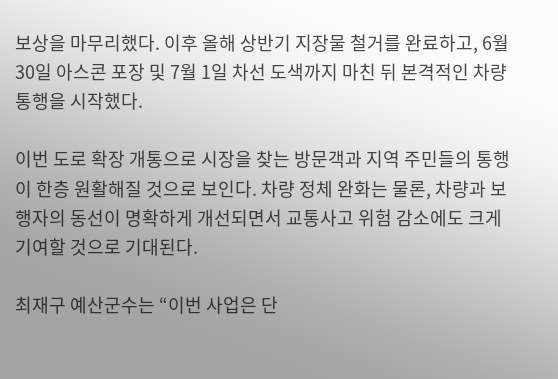보상을 마무리했다. 이후 올해 상반기 지장물 철거를 완료하고, 6월 30일 아스콘 포장 및 7월 1일 차선 도색까지 마친 뒤 본격적인 차량 통행을 시작했다.

이번 도로 확장 개통으로 시장을 찾는 방문객과 지역 주민들의 통행이 한층 원활해질 것으로 보인다. 차량 정체 완화는 물론, 차량과 보행자의 동선이 명확하게 개선되면서 교통사고 위험 감소에도 크게 기여할 것으로 기대된다.

최재구 예산군수는 “이번 사업은 단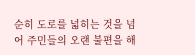순히 도로를 넓히는 것을 넘어 주민들의 오랜 불편을 해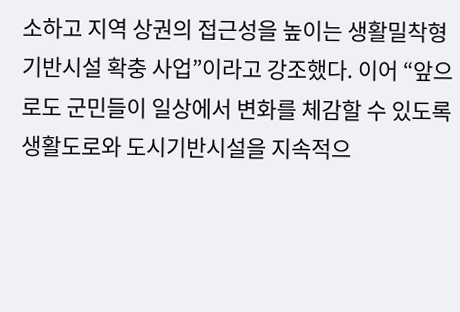소하고 지역 상권의 접근성을 높이는 생활밀착형 기반시설 확충 사업”이라고 강조했다. 이어 “앞으로도 군민들이 일상에서 변화를 체감할 수 있도록 생활도로와 도시기반시설을 지속적으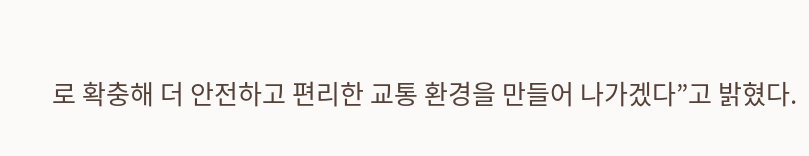로 확충해 더 안전하고 편리한 교통 환경을 만들어 나가겠다”고 밝혔다.